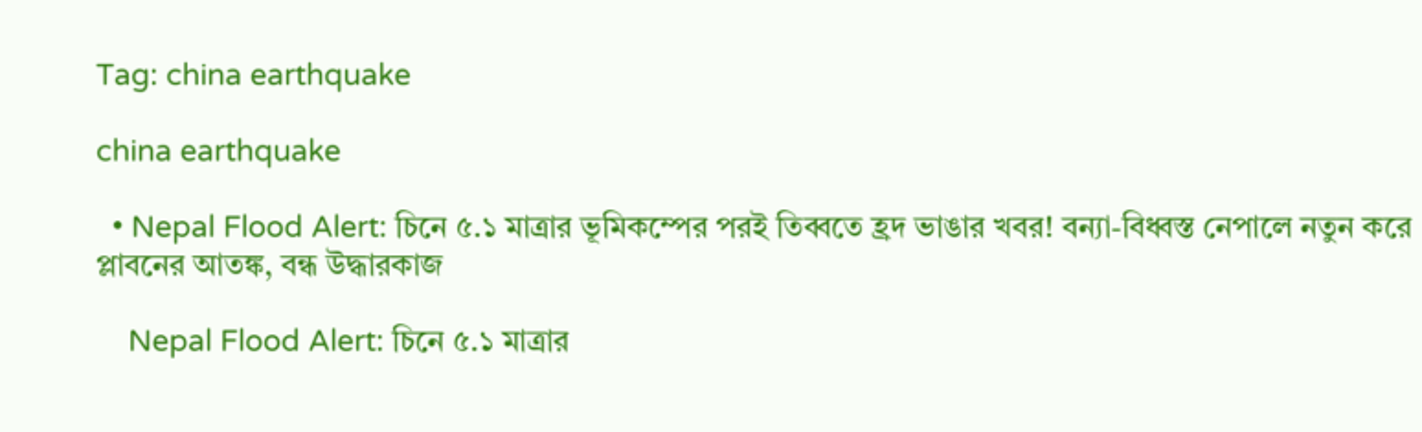Tag: china earthquake

china earthquake

  • Nepal Flood Alert: চিনে ৫.১ মাত্রার ভূমিকম্পের পরই তিব্বতে হ্রদ ভাঙার খবর! বন্যা-বিধ্বস্ত নেপালে নতুন করে প্লাবনের আতঙ্ক, বন্ধ উদ্ধারকাজ

    Nepal Flood Alert: চিনে ৫.১ মাত্রার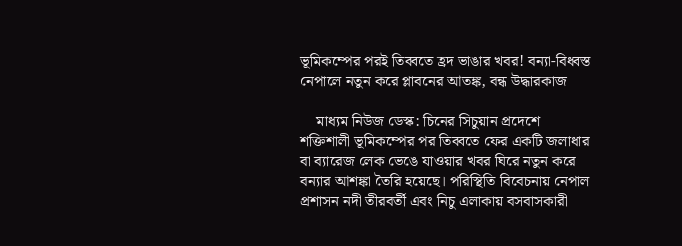ভূমিকম্পের পরই তিব্বতে হ্রদ ভাঙার খবর! বন্যা-বিধ্বস্ত নেপালে নতুন করে প্লাবনের আতঙ্ক, বন্ধ উদ্ধারকাজ

    মাধ্যম নিউজ ডেস্ক: চিনের সিচুয়ান প্রদেশে শক্তিশালী ভূমিকম্পের পর তিব্বতে ফের একটি জলাধার বা ব্যারেজ লেক ভেঙে যাওয়ার খবর ঘিরে নতুন করে বন্যার আশঙ্কা তৈরি হয়েছে। পরিস্থিতি বিবেচনায় নেপাল প্রশাসন নদী তীরবর্তী এবং নিচু এলাকায় বসবাসকারী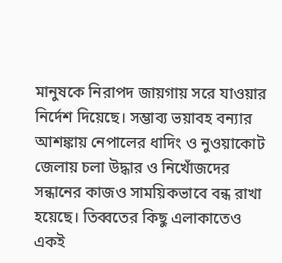মানুষকে নিরাপদ জায়গায় সরে যাওয়ার নির্দেশ দিয়েছে। সম্ভাব্য ভয়াবহ বন্যার আশঙ্কায় নেপালের ধাদিং ও নুওয়াকোট জেলায় চলা উদ্ধার ও নিখোঁজদের সন্ধানের কাজও সাময়িকভাবে বন্ধ রাখা হয়েছে। তিব্বতের কিছু এলাকাতেও একই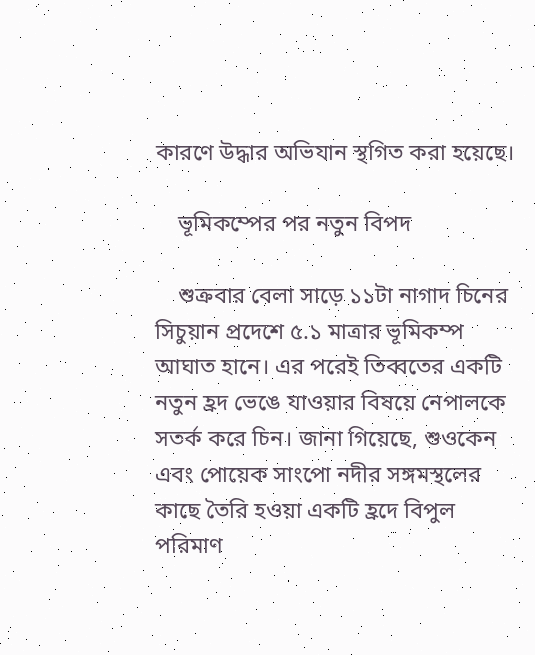কারণে উদ্ধার অভিযান স্থগিত করা হয়েছে।

    ভূমিকম্পের পর নতুন বিপদ

    শুক্রবার বেলা সাড়ে ১১টা নাগাদ চিনের সিচুয়ান প্রদেশে ৫.১ মাত্রার ভূমিকম্প আঘাত হানে। এর পরেই তিব্বতের একটি নতুন হ্রদ ভেঙে যাওয়ার বিষয়ে নেপালকে সতর্ক করে চিন। জানা গিয়েছে, শুওকেন এবং পোয়েক সাংপো নদীর সঙ্গমস্থলের কাছে তৈরি হওয়া একটি হ্রদে বিপুল পরিমাণ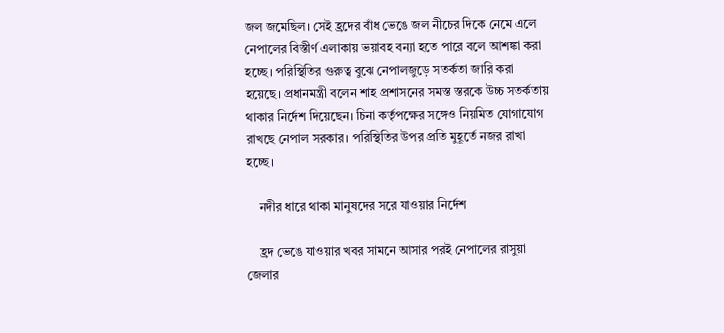জল জমেছিল। সেই হ্রদের বাঁধ ভেঙে জল নীচের দিকে নেমে এলে নেপালের বিস্তীর্ণ এলাকায় ভয়াবহ বন্যা হতে পারে বলে আশঙ্কা করা হচ্ছে। পরিস্থিতির গুরুত্ব বুঝে নেপালজুড়ে সতর্কতা জারি করা হয়েছে। প্রধানমন্ত্রী বলেন শাহ প্রশাসনের সমস্ত স্তরকে উচ্চ সতর্কতায় থাকার নির্দেশ দিয়েছেন। চিনা কর্তৃপক্ষের সঙ্গেও নিয়মিত যোগাযোগ রাখছে নেপাল সরকার। পরিস্থিতির উপর প্রতি মুহূর্তে নজর রাখা হচ্ছে।

    নদীর ধারে থাকা মানুষদের সরে যাওয়ার নির্দেশ

    হ্রদ ভেঙে যাওয়ার খবর সামনে আসার পরই নেপালের রাসুয়া জেলার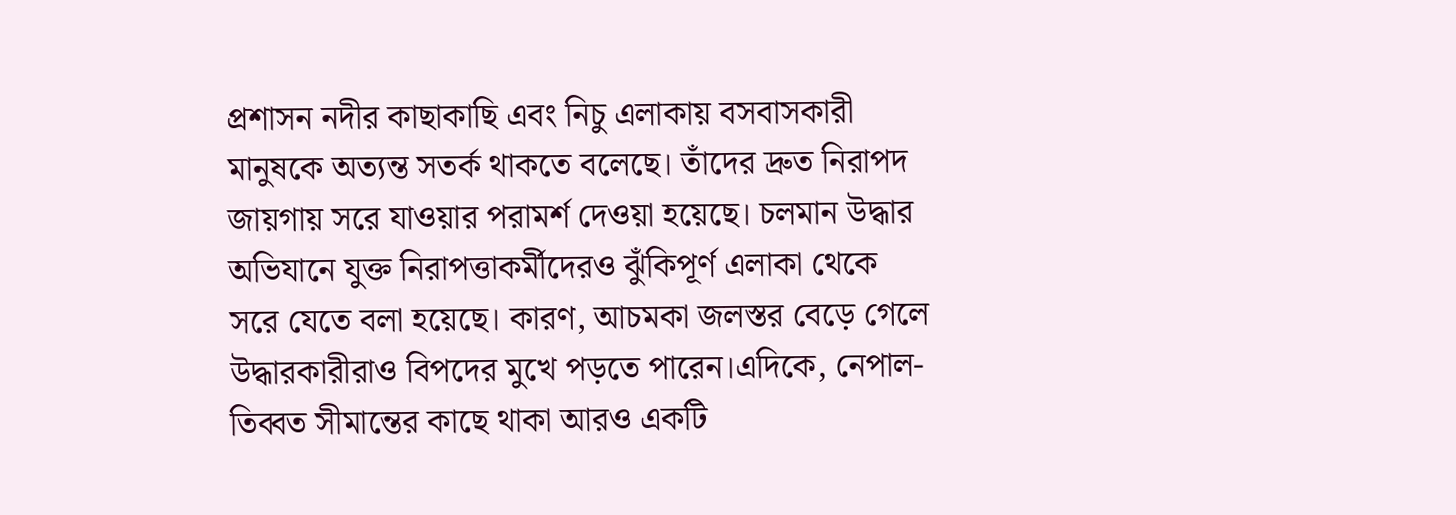প্রশাসন নদীর কাছাকাছি এবং নিচু এলাকায় বসবাসকারী মানুষকে অত্যন্ত সতর্ক থাকতে বলেছে। তাঁদের দ্রুত নিরাপদ জায়গায় সরে যাওয়ার পরামর্শ দেওয়া হয়েছে। চলমান উদ্ধার অভিযানে যুক্ত নিরাপত্তাকর্মীদেরও ঝুঁকিপূর্ণ এলাকা থেকে সরে যেতে বলা হয়েছে। কারণ, আচমকা জলস্তর বেড়ে গেলে উদ্ধারকারীরাও বিপদের মুখে পড়তে পারেন।এদিকে, নেপাল-তিব্বত সীমান্তের কাছে থাকা আরও একটি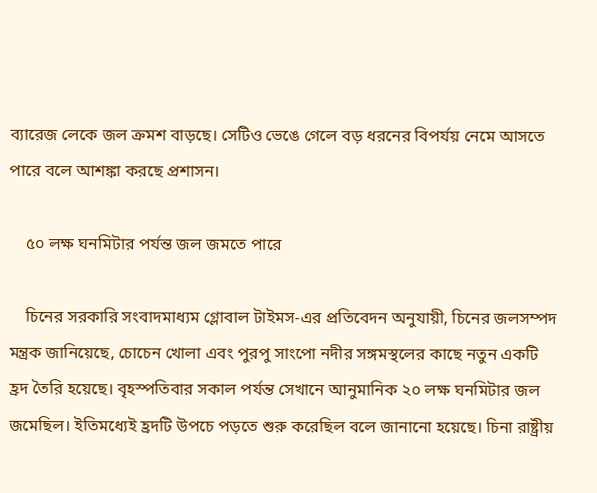ব্যারেজ লেকে জল ক্রমশ বাড়ছে। সেটিও ভেঙে গেলে বড় ধরনের বিপর্যয় নেমে আসতে পারে বলে আশঙ্কা করছে প্রশাসন।

    ৫০ লক্ষ ঘনমিটার পর্যন্ত জল জমতে পারে

    চিনের সরকারি সংবাদমাধ্যম গ্লোবাল টাইমস-এর প্রতিবেদন অনুযায়ী, চিনের জলসম্পদ মন্ত্রক জানিয়েছে, চোচেন খোলা এবং পুরপু সাংপো নদীর সঙ্গমস্থলের কাছে নতুন একটি হ্রদ তৈরি হয়েছে। বৃহস্পতিবার সকাল পর্যন্ত সেখানে আনুমানিক ২০ লক্ষ ঘনমিটার জল জমেছিল। ইতিমধ্যেই হ্রদটি উপচে পড়তে শুরু করেছিল বলে জানানো হয়েছে। চিনা রাষ্ট্রীয়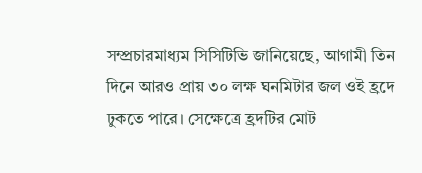সম্প্রচারমাধ্যম সিসিটিভি জানিয়েছে, আগামী তিন দিনে আরও প্রায় ৩০ লক্ষ ঘনমিটার জল ওই হ্রদে ঢুকতে পারে। সেক্ষেত্রে হ্রদটির মোট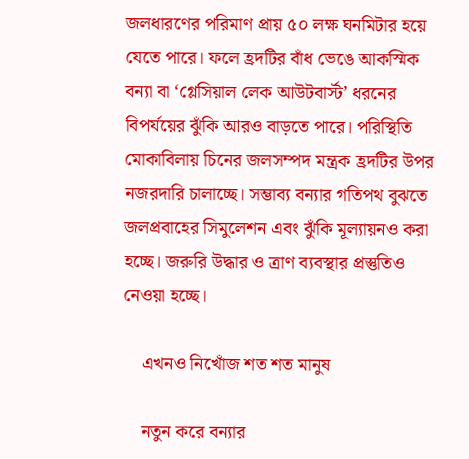জলধারণের পরিমাণ প্রায় ৫০ লক্ষ ঘনমিটার হয়ে যেতে পারে। ফলে হ্রদটির বাঁধ ভেঙে আকস্মিক বন্যা বা ‘গ্লেসিয়াল লেক আউটবার্স্ট’ ধরনের বিপর্যয়ের ঝুঁকি আরও বাড়তে পারে। পরিস্থিতি মোকাবিলায় চিনের জলসম্পদ মন্ত্রক হ্রদটির উপর নজরদারি চালাচ্ছে। সম্ভাব্য বন্যার গতিপথ বুঝতে জলপ্রবাহের সিমুলেশন এবং ঝুঁকি মূল্যায়নও করা হচ্ছে। জরুরি উদ্ধার ও ত্রাণ ব্যবস্থার প্রস্তুতিও নেওয়া হচ্ছে।

    এখনও নিখোঁজ শত শত মানুষ

    নতুন করে বন্যার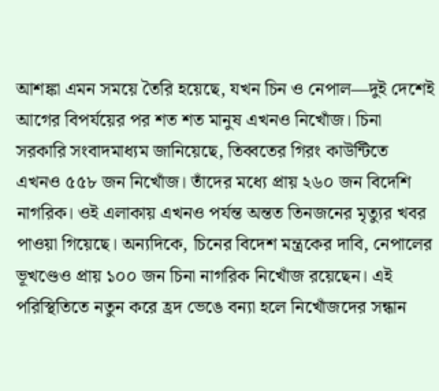আশঙ্কা এমন সময়ে তৈরি হয়েছে, যখন চিন ও নেপাল—দুই দেশেই আগের বিপর্যয়ের পর শত শত মানুষ এখনও নিখোঁজ। চিনা সরকারি সংবাদমাধ্যম জানিয়েছে, তিব্বতের গিরং কাউন্টিতে এখনও ৫৫৮ জন নিখোঁজ। তাঁদের মধ্যে প্রায় ২৬০ জন বিদেশি নাগরিক। ওই এলাকায় এখনও পর্যন্ত অন্তত তিনজনের মৃত্যুর খবর পাওয়া গিয়েছে। অন্যদিকে, চিনের বিদেশ মন্ত্রকের দাবি, নেপালের ভূখণ্ডেও প্রায় ১০০ জন চিনা নাগরিক নিখোঁজ রয়েছেন। এই পরিস্থিতিতে নতুন করে হ্রদ ভেঙে বন্যা হলে নিখোঁজদের সন্ধান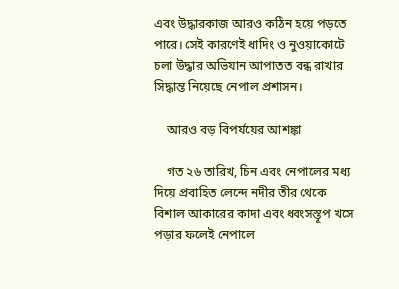এবং উদ্ধারকাজ আরও কঠিন হয়ে পড়তে পারে। সেই কারণেই ধাদিং ও নুওয়াকোটে চলা উদ্ধার অভিযান আপাতত বন্ধ রাখার সিদ্ধান্ত নিয়েছে নেপাল প্রশাসন।

    আরও বড় বিপর্যয়ের আশঙ্কা

    গত ২৬ তারিখ, চিন এবং নেপালের মধ্য দিয়ে প্রবাহিত লেন্দে নদীর তীর থেকে বিশাল আকারের কাদা এবং ধ্বংসস্তূপ খসে পড়ার ফলেই নেপালে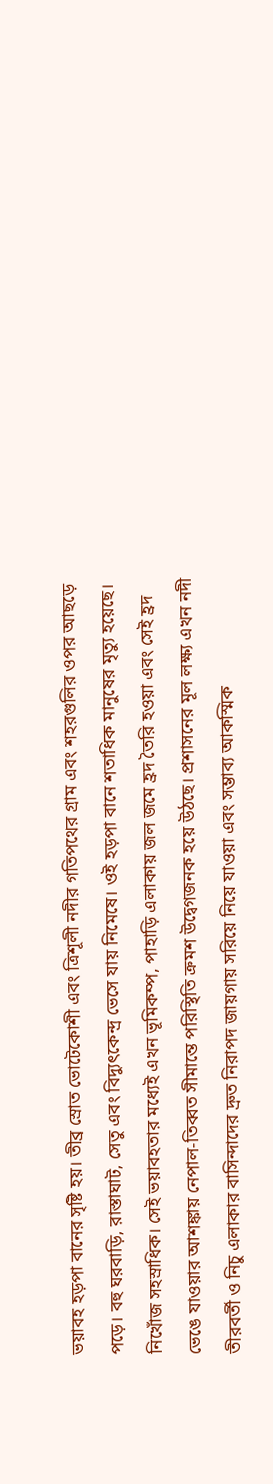ভয়াবহ হড়পা বানের সৃষ্টি হয়। তীব্র স্রোত ভোটেকোশী এবং ত্রিশূলী নদীর গতিপথের গ্রাম এবং শহরগুলির ওপর আছড়ে পড়ে। বহু ঘরবাড়ি, রাস্তাঘাট, সেতু এবং বিদ্যুৎকেন্দ্র ভেসে যায় নিমেষে। ওই হড়পা বানে শতাধিক মানুষের মৃত্যু হয়েছে। নিখোঁজ সহস্রাধিক। সেই ভয়াবহতার মধ্যেই এখন ভূমিকম্প, পাহাড়ি এলাকায় জল জমে হ্রদ তৈরি হওয়া এবং সেই হ্রদ ভেঙে যাওয়ার আশঙ্কায় নেপাল-তিব্বত সীমান্তে পরিস্থিতি ক্রমশ উদ্বেগজনক হয়ে উঠছে। প্রশাসনের মূল লক্ষ্য এখন নদী তীরবর্তী ও নিচু এলাকার বাসিন্দাদের দ্রুত নিরাপদ জায়গায় সরিয়ে নিয়ে যাওয়া এবং সম্ভাব্য আকস্মিক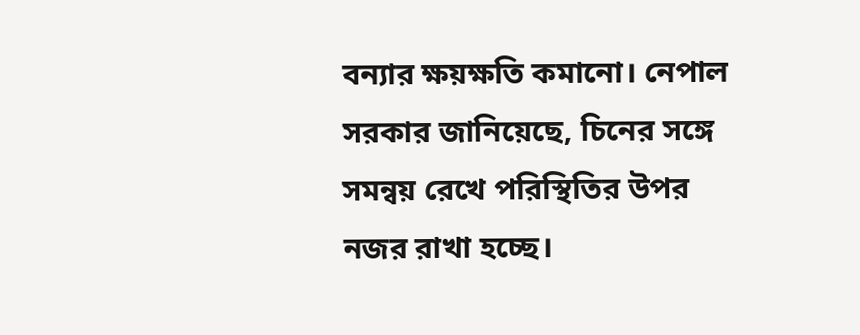বন্যার ক্ষয়ক্ষতি কমানো। নেপাল সরকার জানিয়েছে, চিনের সঙ্গে সমন্বয় রেখে পরিস্থিতির উপর নজর রাখা হচ্ছে।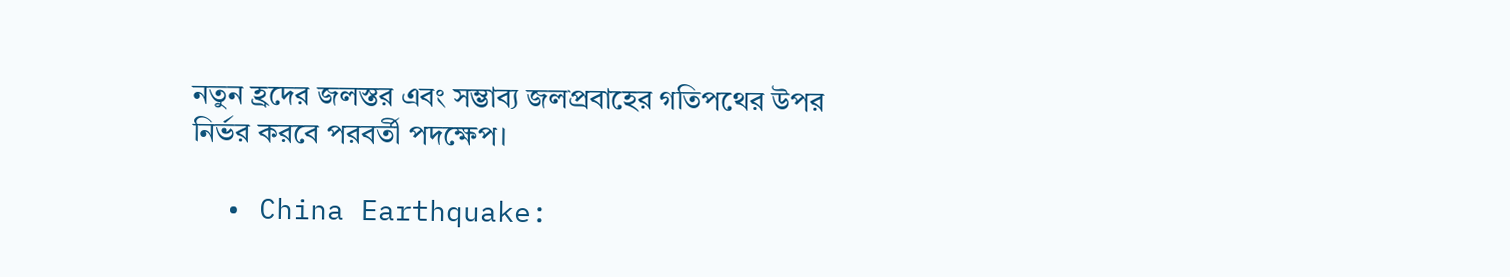নতুন হ্রদের জলস্তর এবং সম্ভাব্য জলপ্রবাহের গতিপথের উপর নির্ভর করবে পরবর্তী পদক্ষেপ।

  • China Earthquake: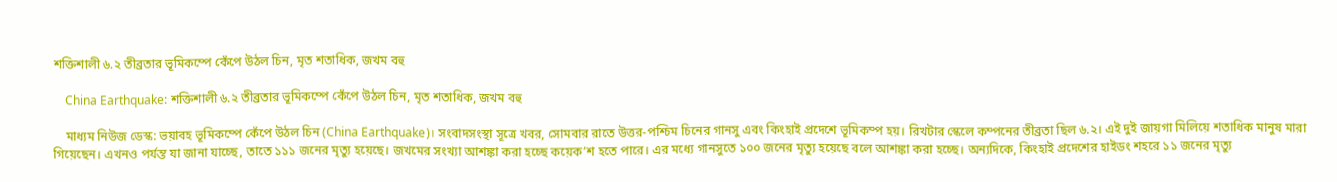শক্তিশালী ৬.২ তীব্রতার ভূমিকম্পে কেঁপে উঠল চিন, মৃত শতাধিক, জখম বহু

    China Earthquake: শক্তিশালী ৬.২ তীব্রতার ভূমিকম্পে কেঁপে উঠল চিন, মৃত শতাধিক, জখম বহু

    মাধ্যম নিউজ ডেস্ক: ভয়াবহ ভূমিকম্পে কেঁপে উঠল চিন (China Earthquake)। সংবাদসংস্থা সূত্রে খবর, সোমবার রাতে উত্তর-পশ্চিম চিনের গানসু এবং কিংহাই প্রদেশে ভূমিকম্প হয়। রিখটার স্কেলে কম্পনের তীব্রতা ছিল ৬.২। এই দুই জায়গা মিলিয়ে শতাধিক মানুষ মারা গিয়েছেন। এখনও পর্যন্ত যা জানা যাচ্ছে, তাতে ১১১ জনের মৃত্যু হয়েছে। জখমের সংখ্যা আশঙ্কা করা হচ্ছে কয়েক’শ হতে পারে। এর মধ্যে গানসুতে ১০০ জনের মৃত্যু হয়েছে বলে আশঙ্কা করা হচ্ছে। অন্যদিকে, কিংহাই প্রদেশের হাইডং শহরে ১১ জনের মৃত্যু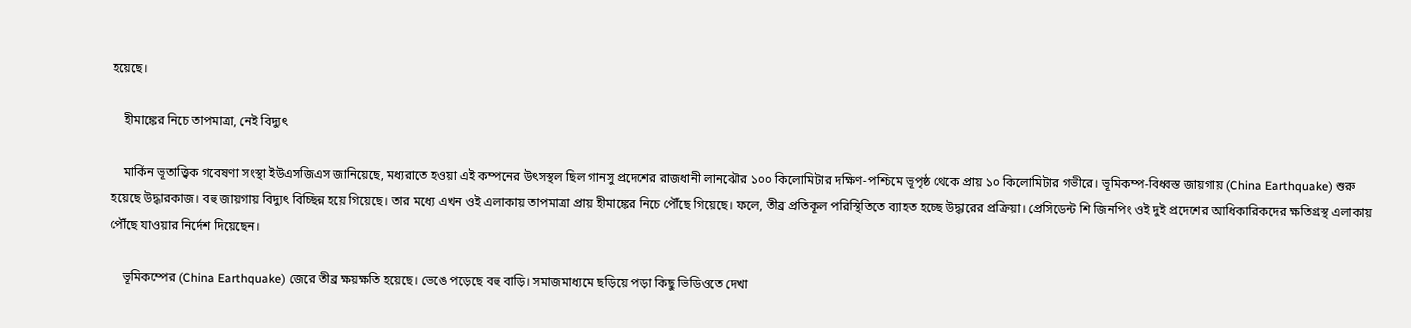হয়েছে।

    হীমাঙ্কের নিচে তাপমাত্রা, নেই বিদ্যুৎ

    মার্কিন ভূতাত্ত্বিক গবেষণা সংস্থা ইউএসজিএস জানিয়েছে, মধ্যরাতে হওয়া এই কম্পনের উৎসস্থল ছিল গানসু প্রদেশের রাজধানী লানঝৌর ১০০ কিলোমিটার দক্ষিণ-পশ্চিমে ভূপৃষ্ঠ থেকে প্রায় ১০ কিলোমিটার গভীরে। ভূমিকম্প-বিধ্বস্ত জায়গায় (China Earthquake) শুরু হয়েছে উদ্ধারকাজ। বহু জায়গায় বিদ্যুৎ বিচ্ছিন্ন হয়ে গিয়েছে। তার মধ্যে এখন ওই এলাকায় তাপমাত্রা প্রায় হীমাঙ্কের নিচে পৌঁছে গিয়েছে। ফলে, তীব্র প্রতিকূল পরিস্থিতিতে ব্যাহত হচ্ছে উদ্ধারের প্রক্রিয়া। প্রেসিডেন্ট শি জিনপিং ওই দুই প্রদেশের আধিকারিকদের ক্ষতিগ্রস্থ এলাকায় পৌঁছে যাওয়ার নির্দেশ দিয়েছেন।

    ভূমিকম্পের (China Earthquake) জেরে তীব্র ক্ষয়ক্ষতি হয়েছে। ভেঙে পড়েছে বহু বাড়ি। সমাজমাধ্যমে ছড়িয়ে পড়া কিছু ভিডিওতে দেখা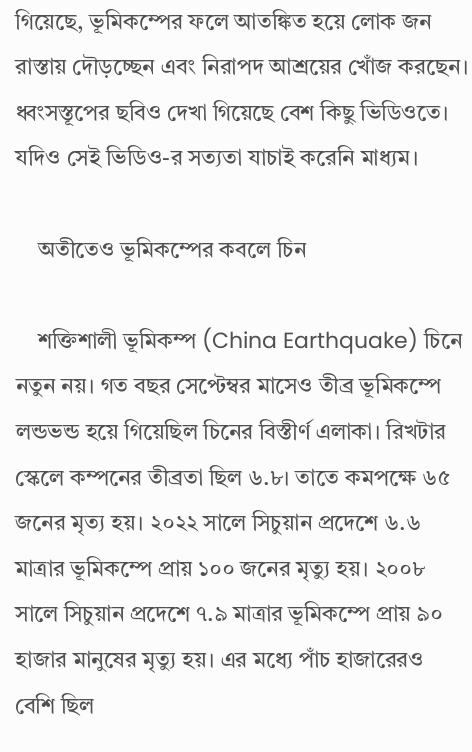গিয়েছে, ভূমিকম্পের ফলে আতঙ্কিত হয়ে লোক জন রাস্তায় দৌড়চ্ছেন এবং নিরাপদ আশ্রয়ের খোঁজ করছেন। ধ্বংসস্তূপের ছবিও দেখা গিয়েছে বেশ কিছু ভিডিওতে। যদিও সেই ভিডিও-র সত্যতা যাচাই করেনি মাধ্যম।

    অতীতেও ভূমিকম্পের কবলে চিন

    শক্তিশালী ভূমিকম্প (China Earthquake) চিনে নতুন নয়। গত বছর সেপ্টেম্বর মাসেও তীব্র ভূমিকম্পে লন্ডভন্ড হয়ে গিয়েছিল চিনের বিস্তীর্ণ এলাকা। রিখটার স্কেলে কম্পনের তীব্রতা ছিল ৬.৮। তাতে কমপক্ষে ৬৫ জনের মৃত্য হয়। ২০২২ সালে সিচুয়ান প্রদেশে ৬.৬ মাত্রার ভূমিকম্পে প্রায় ১০০ জনের মৃত্যু হয়। ২০০৮ সালে সিচুয়ান প্রদেশে ৭.৯ মাত্রার ভূমিকম্পে প্রায় ৯০ হাজার মানুষের মৃত্যু হয়। এর মধ্যে পাঁচ হাজারেরও বেশি ছিল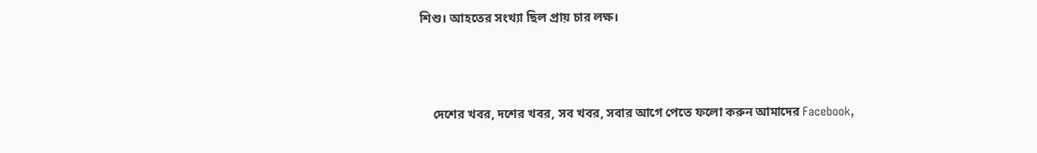শিশু। আহতের সংখ্যা ছিল প্রায় চার লক্ষ।



    দেশের খবর, দশের খবর, সব খবর, সবার আগে পেতে ফলো করুন আমাদের Facebook,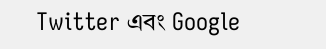Twitter এবং Google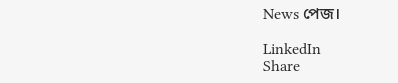News পেজ।

LinkedIn
Share